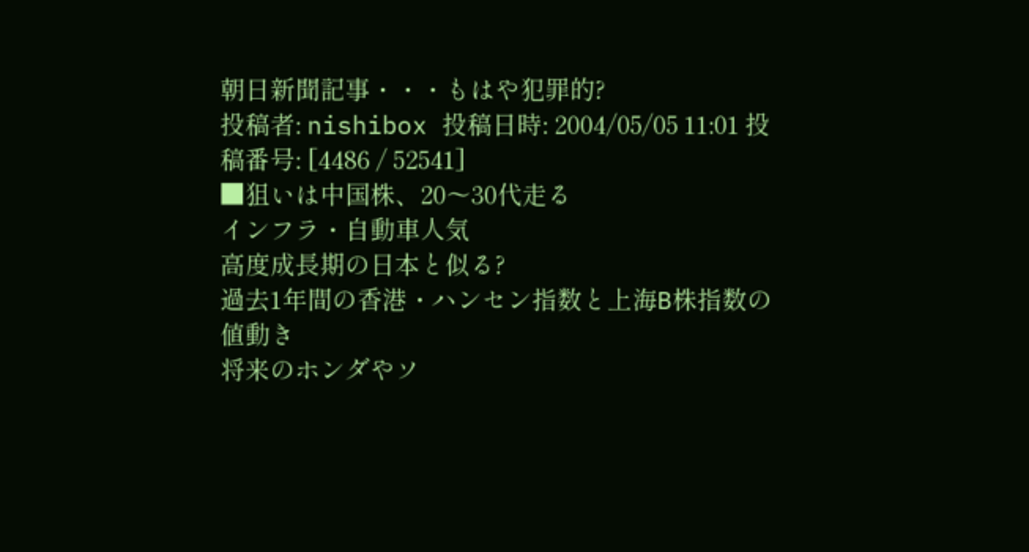朝日新聞記事・・・もはや犯罪的?
投稿者: nishibox 投稿日時: 2004/05/05 11:01 投稿番号: [4486 / 52541]
■狙いは中国株、20〜30代走る
インフラ・自動車人気
高度成長期の日本と似る?
過去1年間の香港・ハンセン指数と上海B株指数の値動き
将来のホンダやソ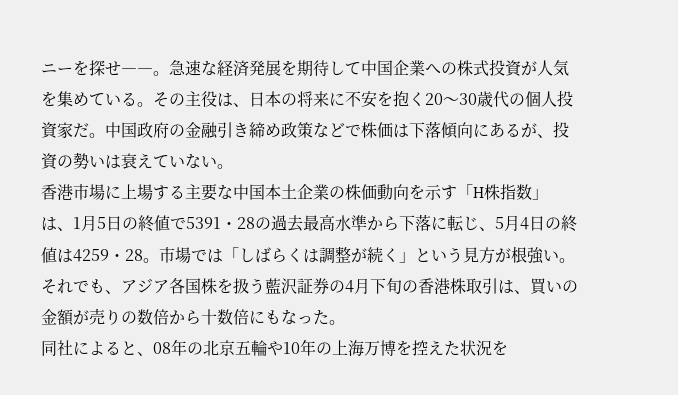ニーを探せ――。急速な経済発展を期待して中国企業への株式投資が人気を集めている。その主役は、日本の将来に不安を抱く20〜30歳代の個人投資家だ。中国政府の金融引き締め政策などで株価は下落傾向にあるが、投資の勢いは衰えていない。
香港市場に上場する主要な中国本土企業の株価動向を示す「H株指数」は、1月5日の終値で5391・28の過去最高水準から下落に転じ、5月4日の終値は4259・28。市場では「しばらくは調整が続く」という見方が根強い。
それでも、アジア各国株を扱う藍沢証券の4月下旬の香港株取引は、買いの金額が売りの数倍から十数倍にもなった。
同社によると、08年の北京五輪や10年の上海万博を控えた状況を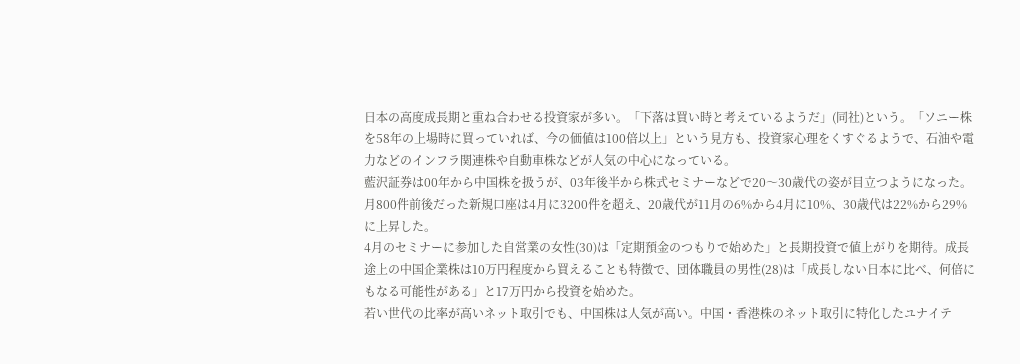日本の高度成長期と重ね合わせる投資家が多い。「下落は買い時と考えているようだ」(同社)という。「ソニー株を58年の上場時に買っていれば、今の価値は100倍以上」という見方も、投資家心理をくすぐるようで、石油や電力などのインフラ関連株や自動車株などが人気の中心になっている。
藍沢証券は00年から中国株を扱うが、03年後半から株式セミナーなどで20〜30歳代の姿が目立つようになった。月800件前後だった新規口座は4月に3200件を超え、20歳代が11月の6%から4月に10%、30歳代は22%から29%に上昇した。
4月のセミナーに参加した自営業の女性(30)は「定期預金のつもりで始めた」と長期投資で値上がりを期待。成長途上の中国企業株は10万円程度から買えることも特徴で、団体職員の男性(28)は「成長しない日本に比べ、何倍にもなる可能性がある」と17万円から投資を始めた。
若い世代の比率が高いネット取引でも、中国株は人気が高い。中国・香港株のネット取引に特化したユナイテ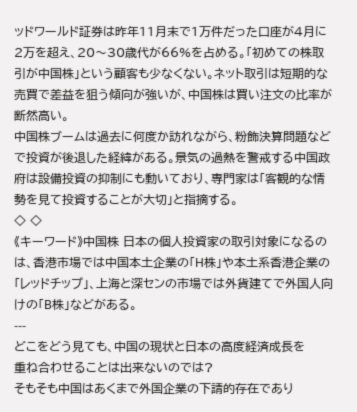ッドワールド証券は昨年11月末で1万件だった口座が4月に2万を超え、20〜30歳代が66%を占める。「初めての株取引が中国株」という顧客も少なくない。ネット取引は短期的な売買で差益を狙う傾向が強いが、中国株は買い注文の比率が断然高い。
中国株ブームは過去に何度か訪れながら、粉飾決算問題などで投資が後退した経緯がある。景気の過熱を警戒する中国政府は設備投資の抑制にも動いており、専門家は「客観的な情勢を見て投資することが大切」と指摘する。
◇ ◇
《キーワード》中国株 日本の個人投資家の取引対象になるのは、香港市場では中国本土企業の「H株」や本土系香港企業の「レッドチップ」、上海と深センの市場では外貨建てで外国人向けの「B株」などがある。
---
どこをどう見ても、中国の現状と日本の高度経済成長を
重ね合わせることは出来ないのでは?
そもそも中国はあくまで外国企業の下請的存在であり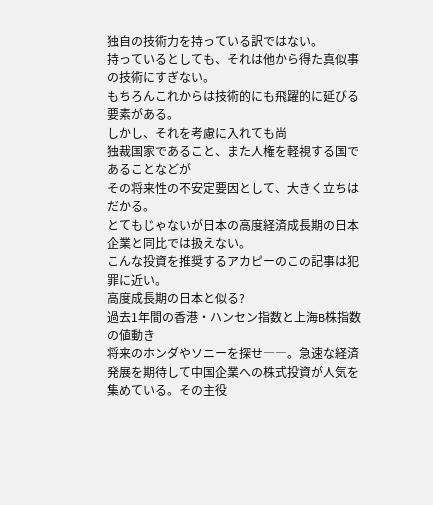独自の技術力を持っている訳ではない。
持っているとしても、それは他から得た真似事の技術にすぎない。
もちろんこれからは技術的にも飛躍的に延びる要素がある。
しかし、それを考慮に入れても尚
独裁国家であること、また人権を軽視する国であることなどが
その将来性の不安定要因として、大きく立ちはだかる。
とてもじゃないが日本の高度経済成長期の日本企業と同比では扱えない。
こんな投資を推奨するアカピーのこの記事は犯罪に近い。
高度成長期の日本と似る?
過去1年間の香港・ハンセン指数と上海B株指数の値動き
将来のホンダやソニーを探せ――。急速な経済発展を期待して中国企業への株式投資が人気を集めている。その主役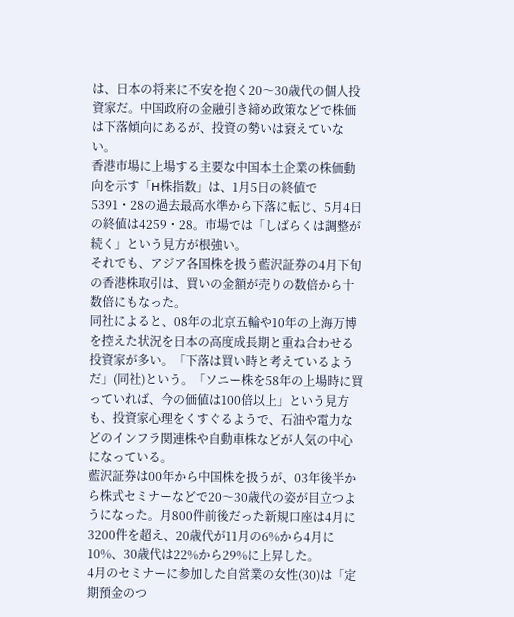は、日本の将来に不安を抱く20〜30歳代の個人投資家だ。中国政府の金融引き締め政策などで株価は下落傾向にあるが、投資の勢いは衰えていない。
香港市場に上場する主要な中国本土企業の株価動向を示す「H株指数」は、1月5日の終値で5391・28の過去最高水準から下落に転じ、5月4日の終値は4259・28。市場では「しばらくは調整が続く」という見方が根強い。
それでも、アジア各国株を扱う藍沢証券の4月下旬の香港株取引は、買いの金額が売りの数倍から十数倍にもなった。
同社によると、08年の北京五輪や10年の上海万博を控えた状況を日本の高度成長期と重ね合わせる投資家が多い。「下落は買い時と考えているようだ」(同社)という。「ソニー株を58年の上場時に買っていれば、今の価値は100倍以上」という見方も、投資家心理をくすぐるようで、石油や電力などのインフラ関連株や自動車株などが人気の中心になっている。
藍沢証券は00年から中国株を扱うが、03年後半から株式セミナーなどで20〜30歳代の姿が目立つようになった。月800件前後だった新規口座は4月に3200件を超え、20歳代が11月の6%から4月に10%、30歳代は22%から29%に上昇した。
4月のセミナーに参加した自営業の女性(30)は「定期預金のつ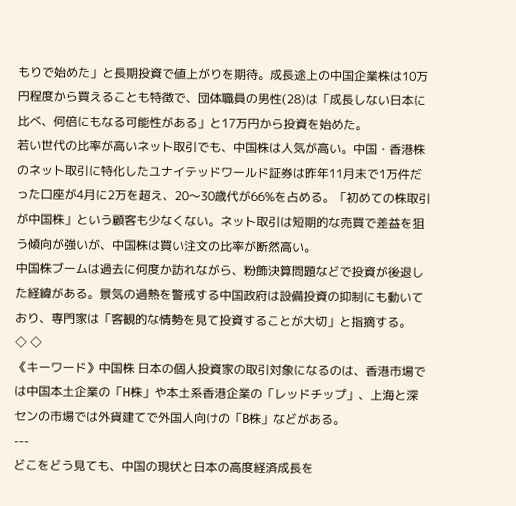もりで始めた」と長期投資で値上がりを期待。成長途上の中国企業株は10万円程度から買えることも特徴で、団体職員の男性(28)は「成長しない日本に比べ、何倍にもなる可能性がある」と17万円から投資を始めた。
若い世代の比率が高いネット取引でも、中国株は人気が高い。中国・香港株のネット取引に特化したユナイテッドワールド証券は昨年11月末で1万件だった口座が4月に2万を超え、20〜30歳代が66%を占める。「初めての株取引が中国株」という顧客も少なくない。ネット取引は短期的な売買で差益を狙う傾向が強いが、中国株は買い注文の比率が断然高い。
中国株ブームは過去に何度か訪れながら、粉飾決算問題などで投資が後退した経緯がある。景気の過熱を警戒する中国政府は設備投資の抑制にも動いており、専門家は「客観的な情勢を見て投資することが大切」と指摘する。
◇ ◇
《キーワード》中国株 日本の個人投資家の取引対象になるのは、香港市場では中国本土企業の「H株」や本土系香港企業の「レッドチップ」、上海と深センの市場では外貨建てで外国人向けの「B株」などがある。
---
どこをどう見ても、中国の現状と日本の高度経済成長を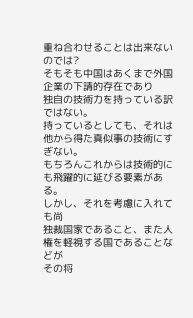重ね合わせることは出来ないのでは?
そもそも中国はあくまで外国企業の下請的存在であり
独自の技術力を持っている訳ではない。
持っているとしても、それは他から得た真似事の技術にすぎない。
もちろんこれからは技術的にも飛躍的に延びる要素がある。
しかし、それを考慮に入れても尚
独裁国家であること、また人権を軽視する国であることなどが
その将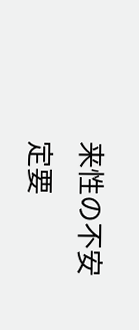来性の不安定要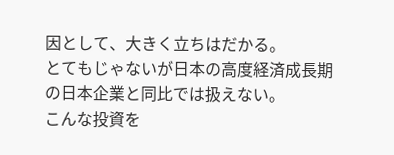因として、大きく立ちはだかる。
とてもじゃないが日本の高度経済成長期の日本企業と同比では扱えない。
こんな投資を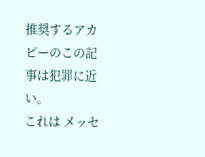推奨するアカピーのこの記事は犯罪に近い。
これは メッセ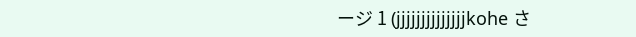ージ 1 (jjjjjjjjjjjjjjkohe さ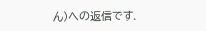ん)への返信です.